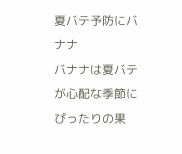夏バテ予防にバナナ
バナナは夏バテが心配な季節にぴったりの果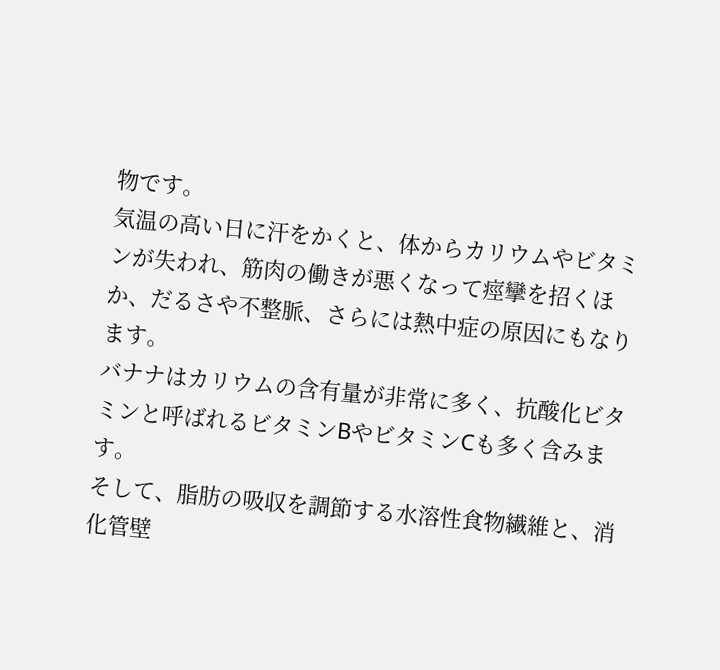物です。
気温の高い日に汗をかくと、体からカリウムやビタミンが失われ、筋肉の働きが悪くなって痙攣を招くほか、だるさや不整脈、さらには熱中症の原因にもなります。
バナナはカリウムの含有量が非常に多く、抗酸化ビタミンと呼ばれるビタミンBやビタミンCも多く含みます。
そして、脂肪の吸収を調節する水溶性食物繊維と、消化管壁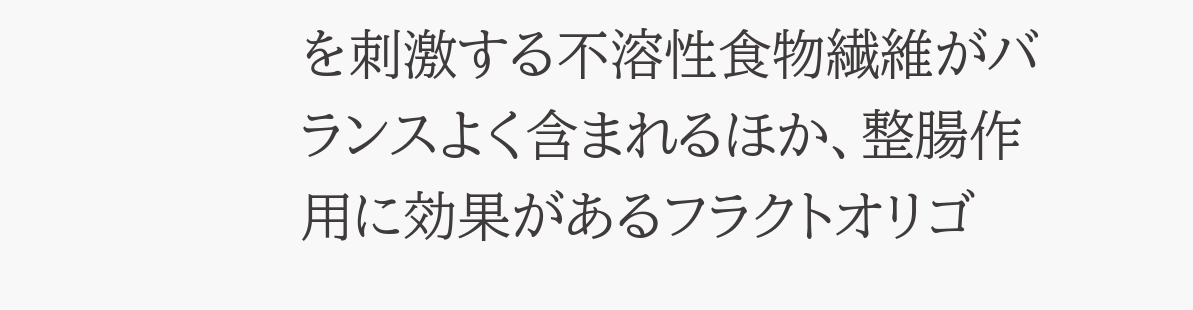を刺激する不溶性食物繊維がバランスよく含まれるほか、整腸作用に効果があるフラクトオリゴ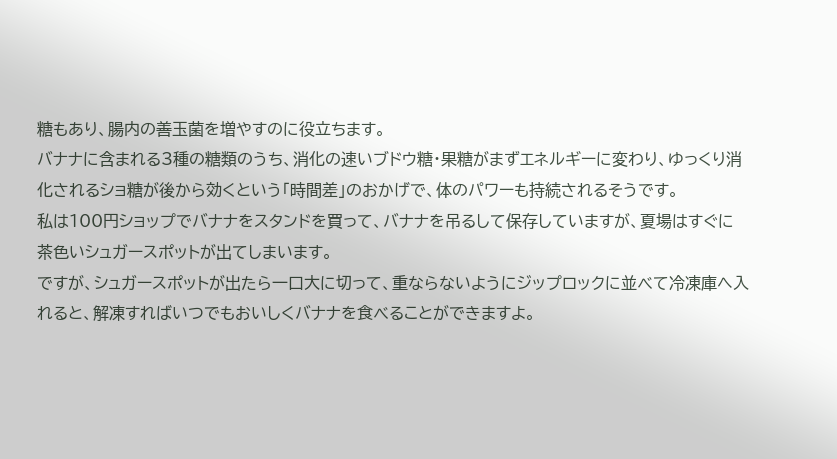糖もあり、腸内の善玉菌を増やすのに役立ちます。
バナナに含まれる3種の糖類のうち、消化の速いブドウ糖・果糖がまずエネルギーに変わり、ゆっくり消化されるショ糖が後から効くという「時間差」のおかげで、体のパワーも持続されるそうです。
私は100円ショップでバナナをスタンドを買って、バナナを吊るして保存していますが、夏場はすぐに茶色いシュガースポットが出てしまいます。
ですが、シュガースポットが出たら一口大に切って、重ならないようにジップロックに並べて冷凍庫へ入れると、解凍すればいつでもおいしくバナナを食べることができますよ。